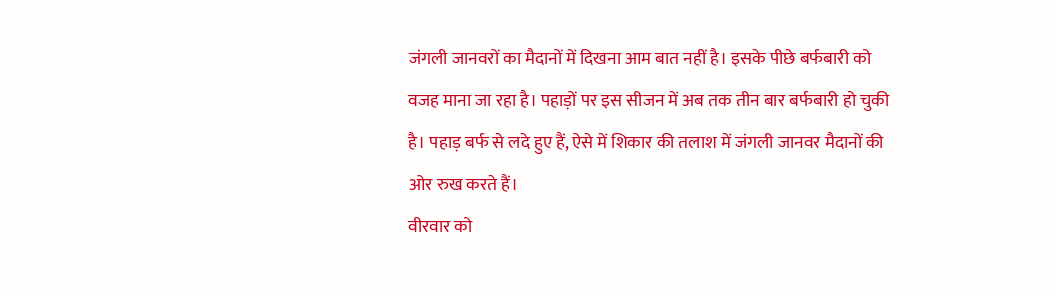जंगली जानवरों का मैदानों में दिखना आम बात नहीं है। इसके पीछे बर्फबारी को वजह माना जा रहा है। पहाड़ों पर इस सीजन में अब तक तीन बार बर्फबारी हो चुकी है। पहाड़ बर्फ से लदे हुए हैं, ऐसे में शिकार की तलाश में जंगली जानवर मैदानों की ओर रुख करते हैं।
वीरवार को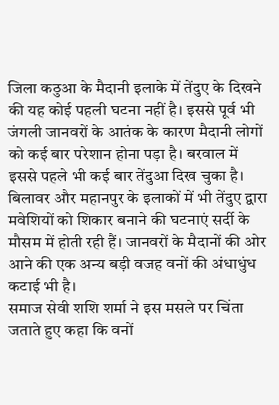जिला कठुआ के मैदानी इलाके में तेंदुए के दिखने की यह कोई पहली घटना नहीं है। इससे पूर्व भी जंगली जानवरों के आतंक के कारण मैदानी लोगों को कई बार परेशान होना पड़ा है। बरवाल में इससे पहले भी कई बार तेंदुआ दिख चुका है।
बिलावर और महानपुर के इलाकों में भी तेंदुए द्वारा मवेशियों को शिकार बनाने की घटनाएं सर्दी के मौसम में होती रही हैं। जानवरों के मैदानों की ओर आने की एक अन्य बड़ी वजह वनों की अंधाधुंध कटाई भी है।
समाज सेवी शशि शर्मा ने इस मसले पर चिंता जताते हुए कहा कि वनों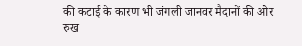की कटाई के कारण भी जंगली जानवर मैदानों की ओर रुख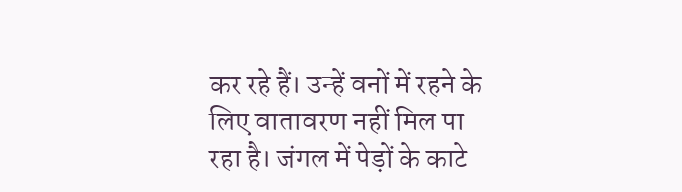कर रहे हैं। उन्हें वनों में रहने के लिए वातावरण नहीं मिल पा रहा है। जंगल में पेड़ों के काटे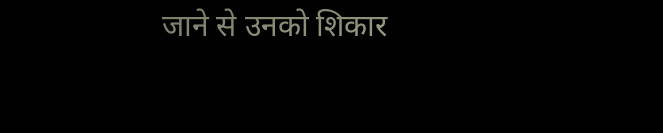जाने से उनको शिकार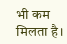भी कम मिलता है।